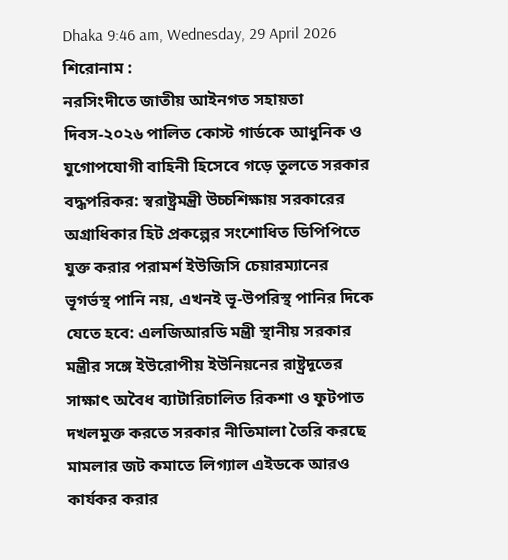Dhaka 9:46 am, Wednesday, 29 April 2026
শিরোনাম :
নরসিংদীতে জাতীয় আইনগত সহায়তা দিবস-২০২৬ পালিত কোস্ট গার্ডকে আধুনিক ও যুগোপযোগী বাহিনী হিসেবে গড়ে তুলতে সরকার বদ্ধপরিকর: স্বরাষ্ট্রমন্ত্রী উচ্চশিক্ষায় সরকারের অগ্রাধিকার হিট প্রকল্পের সংশোধিত ডিপিপিতে যুক্ত করার পরামর্শ ইউজিসি চেয়ারম্যানের ভূগর্ভস্থ পানি নয়, এখনই ভূ-উপরিস্থ পানির দিকে যেতে হবে: এলজিআরডি মন্ত্রী স্থানীয় সরকার মন্ত্রীর সঙ্গে ইউরোপীয় ইউনিয়নের রাষ্ট্রদূতের সাক্ষাৎ অবৈধ ব্যাটারিচালিত রিকশা ও ফুটপাত দখলমুক্ত করতে সরকার নীতিমালা তৈরি করছে মামলার জট কমাতে লিগ্যাল এইডকে আরও কার্যকর করার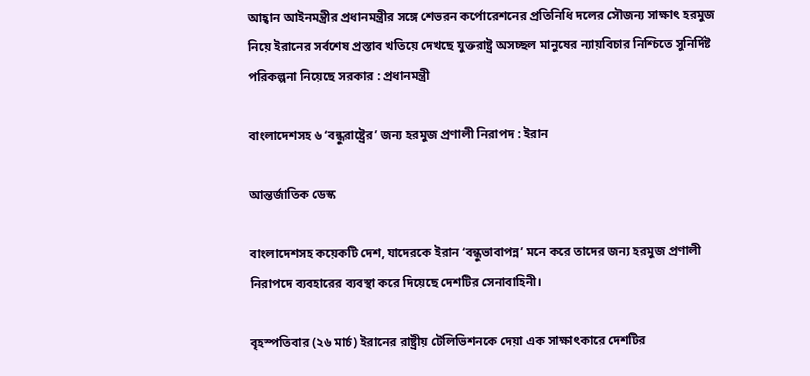আহ্বান আইনমন্ত্রীর প্রধানমন্ত্রীর সঙ্গে শেভরন কর্পোরেশনের প্রতিনিধি দলের সৌজন্য সাক্ষাৎ হরমুজ নিয়ে ইরানের সর্বশেষ প্রস্তাব খতিয়ে দেখছে যুক্তরাষ্ট্র অসচ্ছল মানুষের ন্যায়বিচার নিশ্চিতে সুনির্দিষ্ট পরিকল্পনা নিয়েছে সরকার : প্রধানমন্ত্রী

বাংলাদেশসহ ৬ ‘বন্ধুরাষ্ট্রের’ জন্য হরমুজ প্রণালী নিরাপদ : ইরান

আন্তর্জাতিক ডেস্ক

বাংলাদেশসহ কয়েকটি দেশ, যাদেরকে ইরান ‘বন্ধুভাবাপন্ন’ মনে করে তাদের জন্য হরমুজ প্রণালী নিরাপদে ব্যবহারের ব্যবস্থা করে দিয়েছে দেশটির সেনাবাহিনী।

বৃহস্পতিবার (২৬ মার্চ) ইরানের রাষ্ট্রীয় টেলিভিশনকে দেয়া এক সাক্ষাৎকারে দেশটির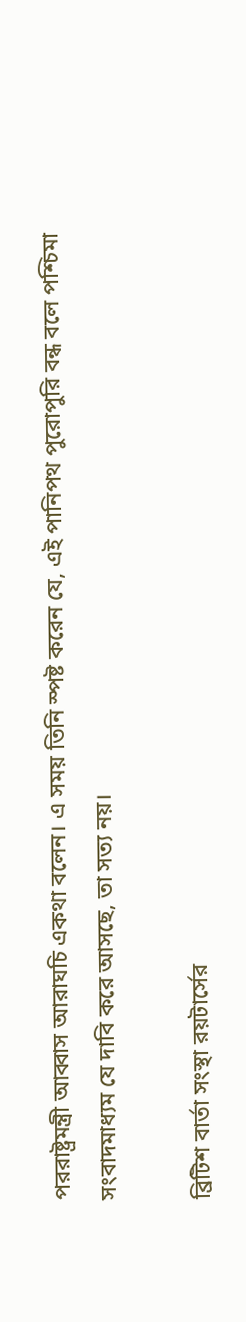পররাষ্ট্রমন্ত্রী আব্বাস আরাঘচি একথা বলেন। এ সময় তিনি স্পষ্ট করেন যে, এই পানিপথ পুরোপুরি বন্ধ বলে পশ্চিমা সংবাদমাধ্যম যে দাবি করে আসছে, তা সত্য নয়।

ব্রিটিশ বার্তা সংস্থা রয়টার্সের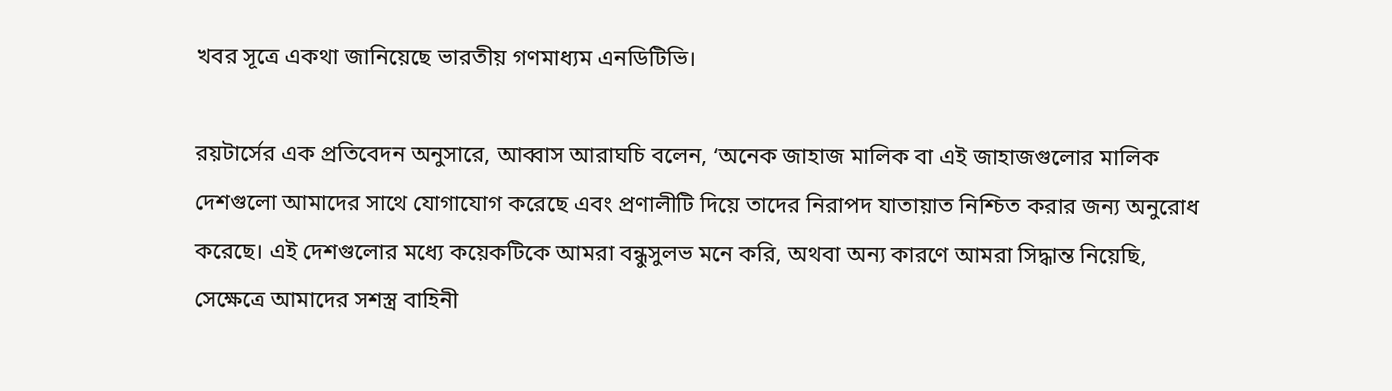খবর সূত্রে একথা জানিয়েছে ভারতীয় গণমাধ্যম এনডিটিভি।

রয়টার্সের এক প্রতিবেদন অনুসারে, আব্বাস আরাঘচি বলেন, ‘অনেক জাহাজ মালিক বা এই জাহাজগুলোর মালিক দেশগুলো আমাদের সাথে যোগাযোগ করেছে এবং প্রণালীটি দিয়ে তাদের নিরাপদ যাতায়াত নিশ্চিত করার জন্য অনুরোধ করেছে। এই দেশগুলোর মধ্যে কয়েকটিকে আমরা বন্ধুসুলভ মনে করি, অথবা অন্য কারণে আমরা সিদ্ধান্ত নিয়েছি, সেক্ষেত্রে আমাদের সশস্ত্র বাহিনী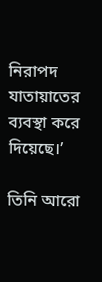নিরাপদ যাতায়াতের ব্যবস্থা করে দিয়েছে।’

তিনি আরো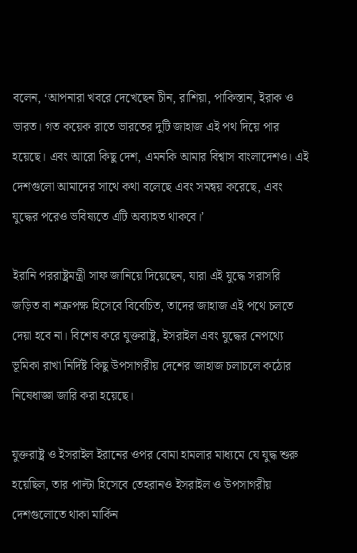বলেন, ‘আপনারা খবরে দেখেছেন চীন, রাশিয়া, পাকিস্তান, ইরাক ও ভারত। গত কয়েক রাতে ভারতের দুটি জাহাজ এই পথ দিয়ে পার হয়েছে। এবং আরো কিছু দেশ, এমনকি আমার বিশ্বাস বাংলাদেশও। এই দেশগুলো আমাদের সাথে কথা বলেছে এবং সমন্বয় করেছে, এবং যুদ্ধের পরেও ভবিষ্যতে এটি অব্যাহত থাকবে।’

ইরানি পররাষ্ট্রমন্ত্রী সাফ জানিয়ে দিয়েছেন, যারা এই যুদ্ধে সরাসরি জড়িত বা শত্রুপক্ষ হিসেবে বিবেচিত, তাদের জাহাজ এই পথে চলতে দেয়া হবে না। বিশেষ করে যুক্তরাষ্ট্র, ইসরাইল এবং যুদ্ধের নেপথ্যে ভূমিকা রাখা নির্দিষ্ট কিছু উপসাগরীয় দেশের জাহাজ চলাচলে কঠোর নিষেধাজ্ঞা জারি করা হয়েছে।

যুক্তরাষ্ট্র ও ইসরাইল ইরানের ওপর বোমা হামলার মাধ্যমে যে যুদ্ধ শুরু হয়েছিল, তার পাল্টা হিসেবে তেহরানও ইসরাইল ও উপসাগরীয় দেশগুলোতে থাকা মার্কিন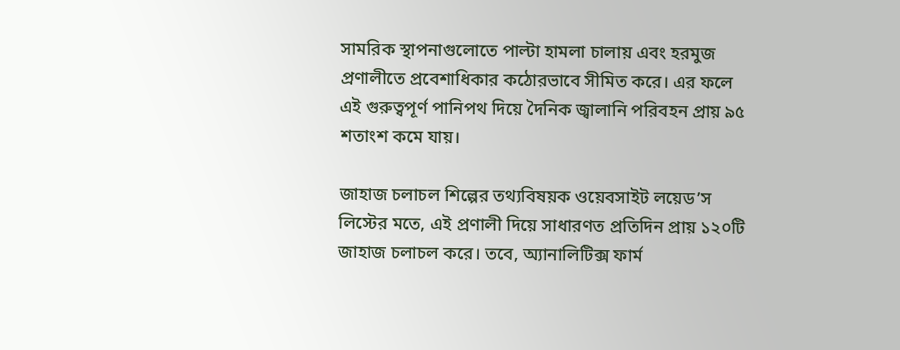সামরিক স্থাপনাগুলোতে পাল্টা হামলা চালায় এবং হরমুজ প্রণালীতে প্রবেশাধিকার কঠোরভাবে সীমিত করে। এর ফলে এই গুরুত্বপূর্ণ পানিপথ দিয়ে দৈনিক জ্বালানি পরিবহন প্রায় ৯৫ শতাংশ কমে যায়।

জাহাজ চলাচল শিল্পের তথ্যবিষয়ক ওয়েবসাইট লয়েড’স লিস্টের মতে, এই প্রণালী দিয়ে সাধারণত প্রতিদিন প্রায় ১২০টি জাহাজ চলাচল করে। তবে, অ্যানালিটিক্স ফার্ম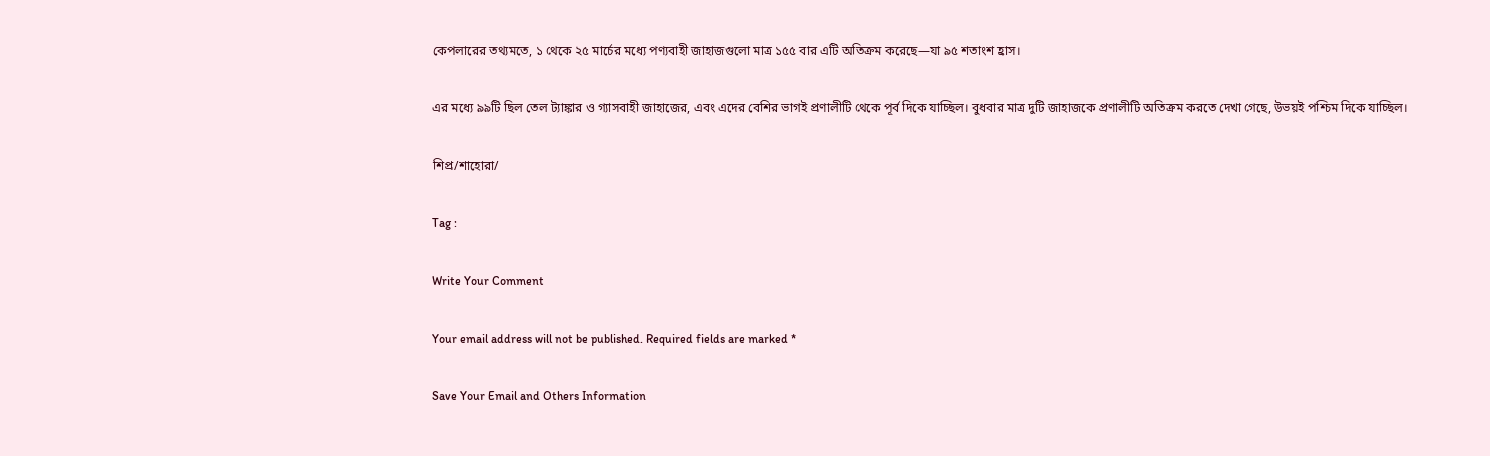কেপলারের তথ্যমতে, ১ থেকে ২৫ মার্চের মধ্যে পণ্যবাহী জাহাজগুলো মাত্র ১৫৫ বার এটি অতিক্রম করেছে—যা ৯৫ শতাংশ হ্রাস।

এর মধ্যে ৯৯টি ছিল তেল ট্যাঙ্কার ও গ্যাসবাহী জাহাজের, এবং এদের বেশির ভাগই প্রণালীটি থেকে পূর্ব দিকে যাচ্ছিল। বুধবার মাত্র দুটি জাহাজকে প্রণালীটি অতিক্রম করতে দেখা গেছে, উভয়ই পশ্চিম দিকে যাচ্ছিল।

শিপ্র/শাহোরা/

Tag :

Write Your Comment

Your email address will not be published. Required fields are marked *

Save Your Email and Others Information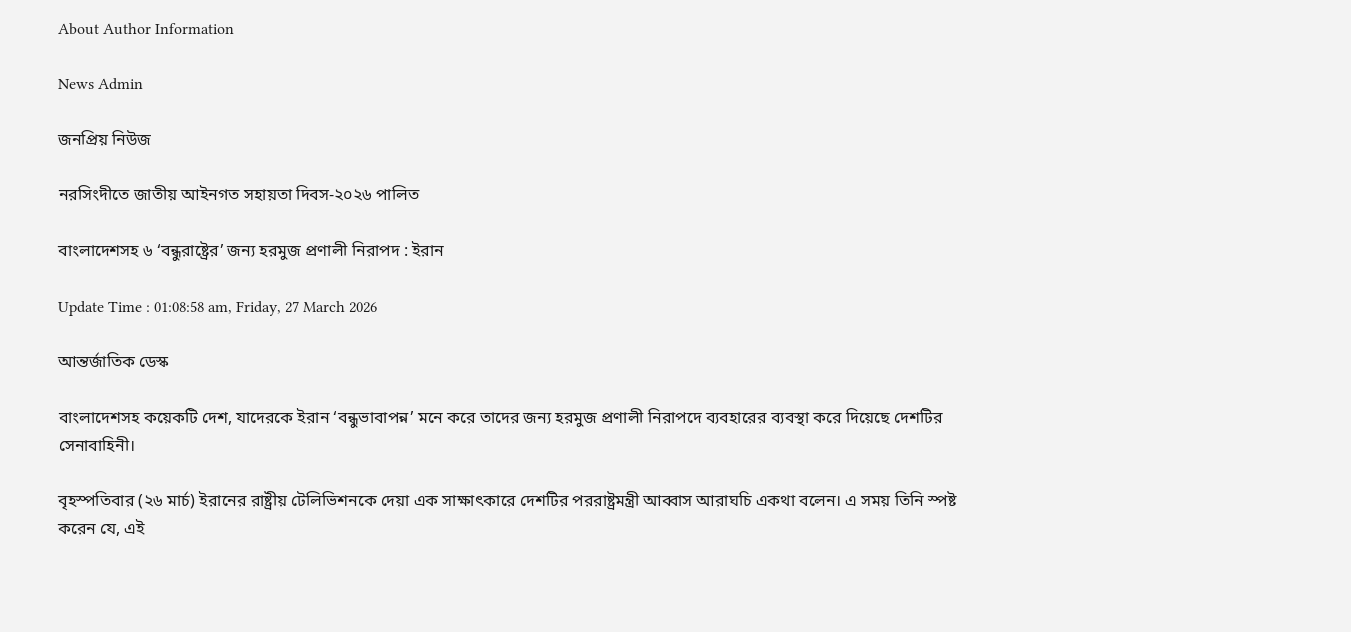About Author Information

News Admin

জনপ্রিয় নিউজ

নরসিংদীতে জাতীয় আইনগত সহায়তা দিবস-২০২৬ পালিত

বাংলাদেশসহ ৬ ‘বন্ধুরাষ্ট্রের’ জন্য হরমুজ প্রণালী নিরাপদ : ইরান

Update Time : 01:08:58 am, Friday, 27 March 2026

আন্তর্জাতিক ডেস্ক

বাংলাদেশসহ কয়েকটি দেশ, যাদেরকে ইরান ‘বন্ধুভাবাপন্ন’ মনে করে তাদের জন্য হরমুজ প্রণালী নিরাপদে ব্যবহারের ব্যবস্থা করে দিয়েছে দেশটির সেনাবাহিনী।

বৃহস্পতিবার (২৬ মার্চ) ইরানের রাষ্ট্রীয় টেলিভিশনকে দেয়া এক সাক্ষাৎকারে দেশটির পররাষ্ট্রমন্ত্রী আব্বাস আরাঘচি একথা বলেন। এ সময় তিনি স্পষ্ট করেন যে, এই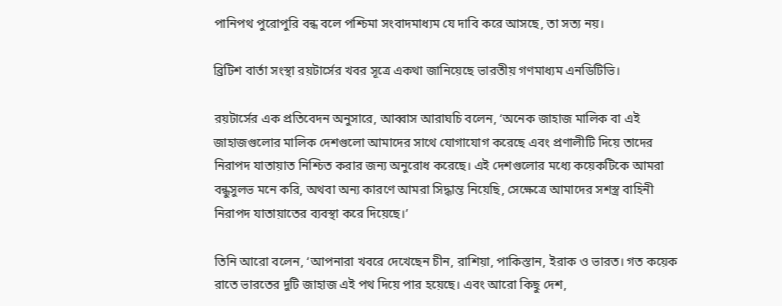পানিপথ পুরোপুরি বন্ধ বলে পশ্চিমা সংবাদমাধ্যম যে দাবি করে আসছে, তা সত্য নয়।

ব্রিটিশ বার্তা সংস্থা রয়টার্সের খবর সূত্রে একথা জানিয়েছে ভারতীয় গণমাধ্যম এনডিটিভি।

রয়টার্সের এক প্রতিবেদন অনুসারে, আব্বাস আরাঘচি বলেন, ‘অনেক জাহাজ মালিক বা এই জাহাজগুলোর মালিক দেশগুলো আমাদের সাথে যোগাযোগ করেছে এবং প্রণালীটি দিয়ে তাদের নিরাপদ যাতায়াত নিশ্চিত করার জন্য অনুরোধ করেছে। এই দেশগুলোর মধ্যে কয়েকটিকে আমরা বন্ধুসুলভ মনে করি, অথবা অন্য কারণে আমরা সিদ্ধান্ত নিয়েছি, সেক্ষেত্রে আমাদের সশস্ত্র বাহিনী নিরাপদ যাতায়াতের ব্যবস্থা করে দিয়েছে।’

তিনি আরো বলেন, ‘আপনারা খবরে দেখেছেন চীন, রাশিয়া, পাকিস্তান, ইরাক ও ভারত। গত কয়েক রাতে ভারতের দুটি জাহাজ এই পথ দিয়ে পার হয়েছে। এবং আরো কিছু দেশ,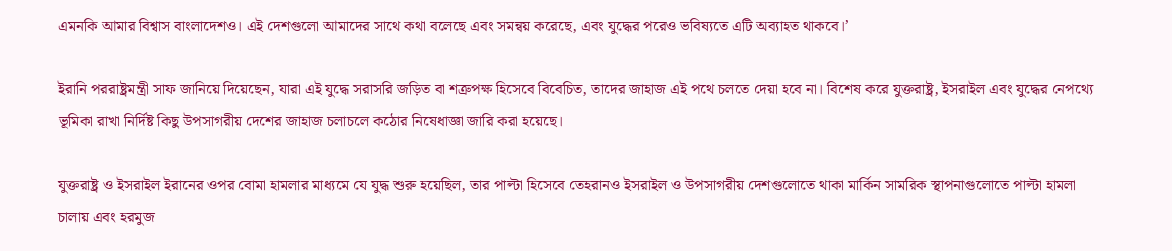এমনকি আমার বিশ্বাস বাংলাদেশও। এই দেশগুলো আমাদের সাথে কথা বলেছে এবং সমন্বয় করেছে, এবং যুদ্ধের পরেও ভবিষ্যতে এটি অব্যাহত থাকবে।’

ইরানি পররাষ্ট্রমন্ত্রী সাফ জানিয়ে দিয়েছেন, যারা এই যুদ্ধে সরাসরি জড়িত বা শত্রুপক্ষ হিসেবে বিবেচিত, তাদের জাহাজ এই পথে চলতে দেয়া হবে না। বিশেষ করে যুক্তরাষ্ট্র, ইসরাইল এবং যুদ্ধের নেপথ্যে ভূমিকা রাখা নির্দিষ্ট কিছু উপসাগরীয় দেশের জাহাজ চলাচলে কঠোর নিষেধাজ্ঞা জারি করা হয়েছে।

যুক্তরাষ্ট্র ও ইসরাইল ইরানের ওপর বোমা হামলার মাধ্যমে যে যুদ্ধ শুরু হয়েছিল, তার পাল্টা হিসেবে তেহরানও ইসরাইল ও উপসাগরীয় দেশগুলোতে থাকা মার্কিন সামরিক স্থাপনাগুলোতে পাল্টা হামলা চালায় এবং হরমুজ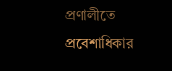প্রণালীতে প্রবেশাধিকার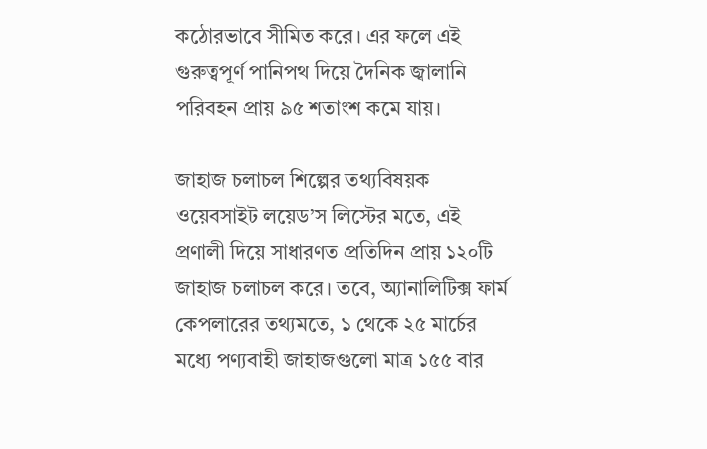কঠোরভাবে সীমিত করে। এর ফলে এই গুরুত্বপূর্ণ পানিপথ দিয়ে দৈনিক জ্বালানি পরিবহন প্রায় ৯৫ শতাংশ কমে যায়।

জাহাজ চলাচল শিল্পের তথ্যবিষয়ক ওয়েবসাইট লয়েড’স লিস্টের মতে, এই প্রণালী দিয়ে সাধারণত প্রতিদিন প্রায় ১২০টি জাহাজ চলাচল করে। তবে, অ্যানালিটিক্স ফার্ম কেপলারের তথ্যমতে, ১ থেকে ২৫ মার্চের মধ্যে পণ্যবাহী জাহাজগুলো মাত্র ১৫৫ বার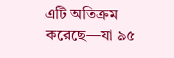এটি অতিক্রম করেছে—যা ৯৫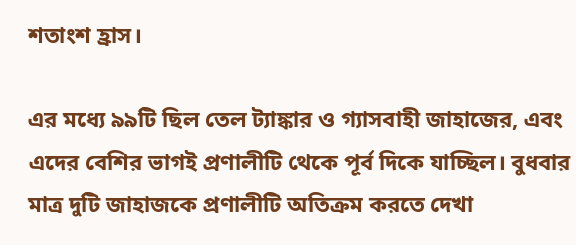শতাংশ হ্রাস।

এর মধ্যে ৯৯টি ছিল তেল ট্যাঙ্কার ও গ্যাসবাহী জাহাজের, এবং এদের বেশির ভাগই প্রণালীটি থেকে পূর্ব দিকে যাচ্ছিল। বুধবার মাত্র দুটি জাহাজকে প্রণালীটি অতিক্রম করতে দেখা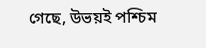গেছে, উভয়ই পশ্চিম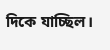দিকে যাচ্ছিল।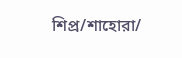শিপ্র/শাহোরা/